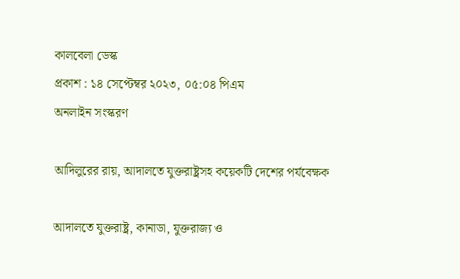কালবেলা ডেস্ক
প্রকাশ : ১৪ সেপ্টেম্বর ২০২৩, ০৫:০৪ পিএম
অনলাইন সংস্করণ

আদিলুরের রায়, আদালতে যুক্তরাষ্ট্রসহ কয়েকটি দেশের পর্যবেক্ষক

আদালতে যুক্তরাষ্ট্র, কানাডা, যুক্তরাজ্য ও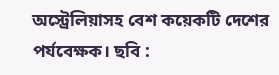অস্ট্রেলিয়াসহ বেশ কয়েকটি দেশের পর্যবেক্ষক। ছবি :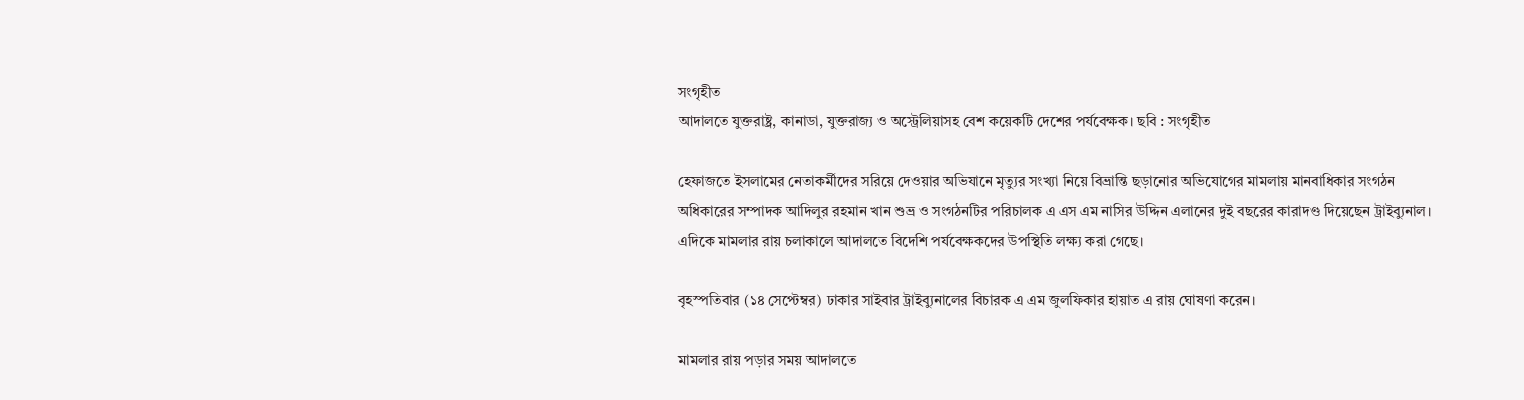সংগৃহীত
আদালতে যুক্তরাষ্ট্র, কানাডা, যুক্তরাজ্য ও অস্ট্রেলিয়াসহ বেশ কয়েকটি দেশের পর্যবেক্ষক। ছবি : সংগৃহীত

হেফাজতে ইসলামের নেতাকর্মীদের সরিয়ে দেওয়ার অভিযানে মৃত্যুর সংখ্যা নিয়ে বিভ্রান্তি ছড়ানোর অভিযোগের মামলায় মানবাধিকার সংগঠন অধিকারের সম্পাদক আদিলুর রহমান খান শুভ্র ও সংগঠনটির পরিচালক এ এস এম নাসির উদ্দিন এলানের দুই বছরের কারাদণ্ড দিয়েছেন ট্রাইব্যুনাল। এদিকে মামলার রায় চলাকালে আদালতে বিদেশি পর্যবেক্ষকদের উপস্থিতি লক্ষ্য করা গেছে।

বৃহস্পতিবার (১৪ সেপ্টেম্বর) ঢাকার সাইবার ট্রাইব্যুনালের বিচারক এ এম জুলফিকার হায়াত এ রায় ঘোষণা করেন।

মামলার রায় পড়ার সময় আদালতে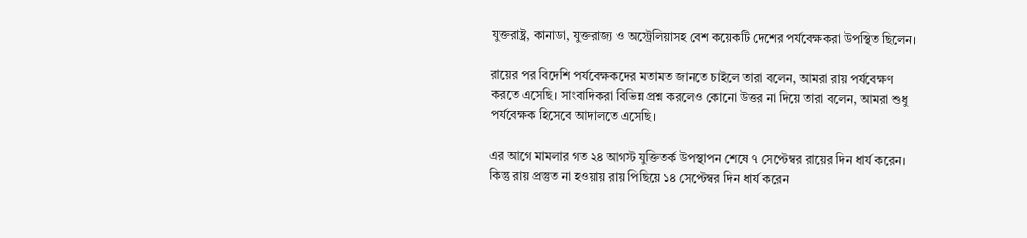যুক্তরাষ্ট্র, কানাডা, যুক্তরাজ্য ও অস্ট্রেলিয়াসহ বেশ কয়েকটি দেশের পর্যবেক্ষকরা উপস্থিত ছিলেন।

রায়ের পর বিদেশি পর্যবেক্ষকদের মতামত জানতে চাইলে তারা বলেন, আমরা রায় পর্যবেক্ষণ করতে এসেছি। সাংবাদিকরা বিভিন্ন প্রশ্ন করলেও কোনো উত্তর না দিয়ে তারা বলেন, আমরা শুধু পর্যবেক্ষক হিসেবে আদালতে এসেছি।

এর আগে মামলার গত ২৪ আগস্ট যুক্তিতর্ক উপস্থাপন শেষে ৭ সেপ্টেম্বর রায়ের দিন ধার্য করেন। কিন্তু রায় প্রস্তুত না হওয়ায় রায় পিছিয়ে ১৪ সেপ্টেম্বর দিন ধার্য করেন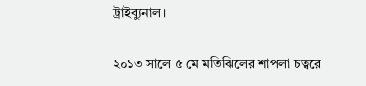ট্রাইব্যুনাল।

২০১৩ সালে ৫ মে মতিঝিলের শাপলা চত্বরে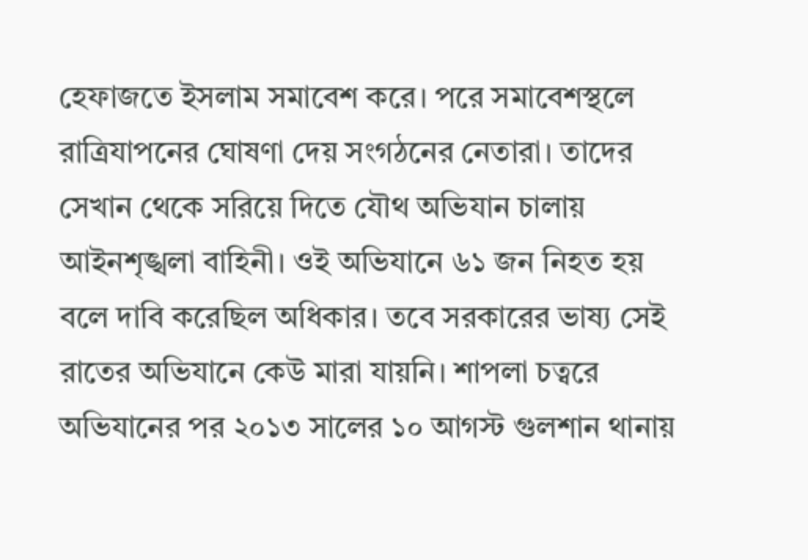হেফাজতে ইসলাম সমাবেশ করে। পরে সমাবেশস্থলে রাত্রিযাপনের ঘোষণা দেয় সংগঠনের নেতারা। তাদের সেখান থেকে সরিয়ে দিতে যৌথ অভিযান চালায় আইনশৃঙ্খলা বাহিনী। ওই অভিযানে ৬১ জন নিহত হয় বলে দাবি করেছিল অধিকার। তবে সরকারের ভাষ্য সেই রাতের অভিযানে কেউ মারা যায়নি। শাপলা চত্বরে অভিযানের পর ২০১৩ সালের ১০ আগস্ট গুলশান থানায়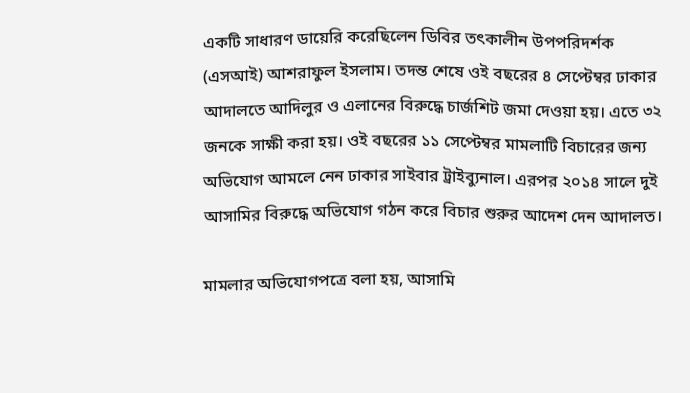একটি সাধারণ ডায়েরি করেছিলেন ডিবির তৎকালীন উপপরিদর্শক (এসআই) আশরাফুল ইসলাম। তদন্ত শেষে ওই বছরের ৪ সেপ্টেম্বর ঢাকার আদালতে আদিলুর ও এলানের বিরুদ্ধে চার্জশিট জমা দেওয়া হয়। এতে ৩২ জনকে সাক্ষী করা হয়। ওই বছরের ১১ সেপ্টেম্বর মামলাটি বিচারের জন্য অভিযোগ আমলে নেন ঢাকার সাইবার ট্রাইব্যুনাল। এরপর ২০১৪ সালে দুই আসামির বিরুদ্ধে অভিযোগ গঠন করে বিচার শুরুর আদেশ দেন আদালত।

মামলার অভিযোগপত্রে বলা হয়, আসামি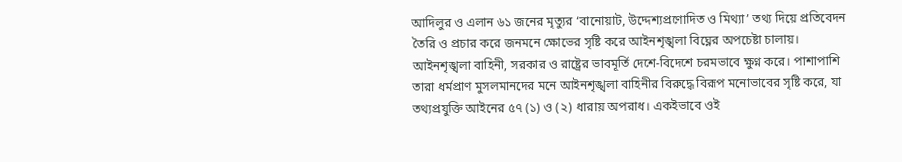আদিলুর ও এলান ৬১ জনের মৃত্যুর ‘বানোয়াট, উদ্দেশ্যপ্রণোদিত ও মিথ্যা’ তথ্য দিয়ে প্রতিবেদন তৈরি ও প্রচার করে জনমনে ক্ষোভের সৃষ্টি করে আইনশৃঙ্খলা বিঘ্নের অপচেষ্টা চালায়। আইনশৃঙ্খলা বাহিনী, সরকার ও রাষ্ট্রের ভাবমূর্তি দেশে-বিদেশে চরমভাবে ক্ষুণ্ন করে। পাশাপাশি তারা ধর্মপ্রাণ মুসলমানদের মনে আইনশৃঙ্খলা বাহিনীর বিরুদ্ধে বিরূপ মনোভাবের সৃষ্টি করে, যা তথ্যপ্রযুক্তি আইনের ৫৭ (১) ও (২) ধারায় অপরাধ। একইভাবে ওই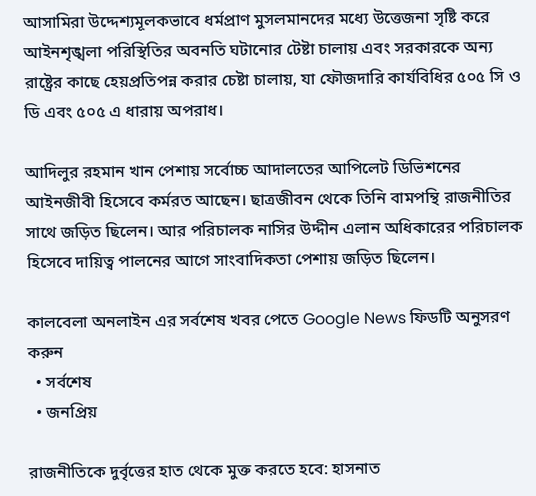আসামিরা উদ্দেশ্যমূলকভাবে ধর্মপ্রাণ মুসলমানদের মধ্যে উত্তেজনা সৃষ্টি করে আইনশৃঙ্খলা পরিস্থিতির অবনতি ঘটানোর টেষ্টা চালায় এবং সরকারকে অন্য রাষ্ট্রের কাছে হেয়প্রতিপন্ন করার চেষ্টা চালায়, যা ফৌজদারি কার্যবিধির ৫০৫ সি ও ডি এবং ৫০৫ এ ধারায় অপরাধ।

আদিলুর রহমান খান পেশায় সর্বোচ্চ আদালতের আপিলেট ডিভিশনের আইনজীবী হিসেবে কর্মরত আছেন। ছাত্রজীবন থেকে তিনি বামপন্থি রাজনীতির সাথে জড়িত ছিলেন। আর পরিচালক নাসির উদ্দীন এলান অধিকারের পরিচালক হিসেবে দায়িত্ব পালনের আগে সাংবাদিকতা পেশায় জড়িত ছিলেন।

কালবেলা অনলাইন এর সর্বশেষ খবর পেতে Google News ফিডটি অনুসরণ করুন
  • সর্বশেষ
  • জনপ্রিয়

রাজনীতিকে দুর্বৃত্তের হাত থেকে মুক্ত করতে হবে: হাসনাত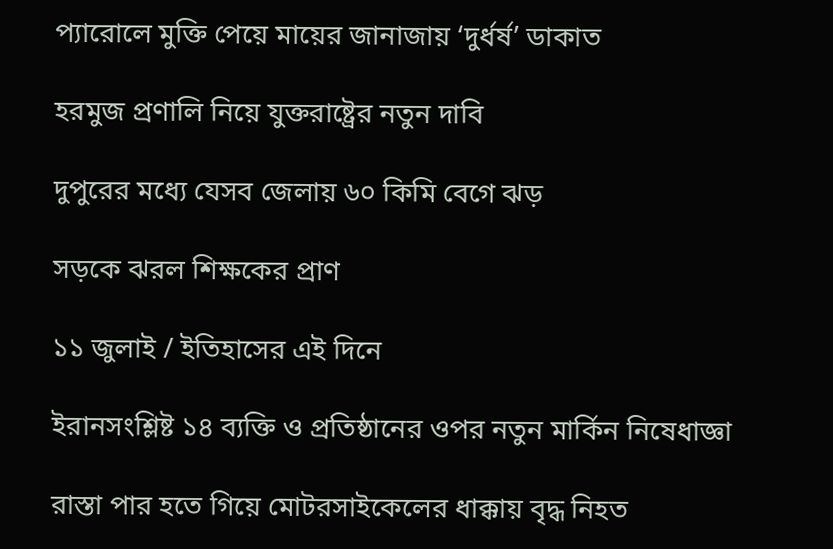প্যারোলে মুক্তি পেয়ে মায়ের জানাজায় ‘দুর্ধর্ষ’ ডাকাত

হরমুজ প্রণালি নিয়ে যুক্তরাষ্ট্রের নতুন দাবি

দুপুরের মধ্যে যেসব জেলায় ৬০ কিমি বেগে ঝড়

সড়কে ঝরল শিক্ষকের প্রাণ

১১ জুলাই / ইতিহাসের এই দিনে

ইরানসংশ্লিষ্ট ১৪ ব্যক্তি ও প্রতিষ্ঠানের ওপর নতুন মার্কিন নিষেধাজ্ঞা

রাস্তা পার হতে গিয়ে মোটরসাইকেলের ধাক্কায় বৃদ্ধ নিহত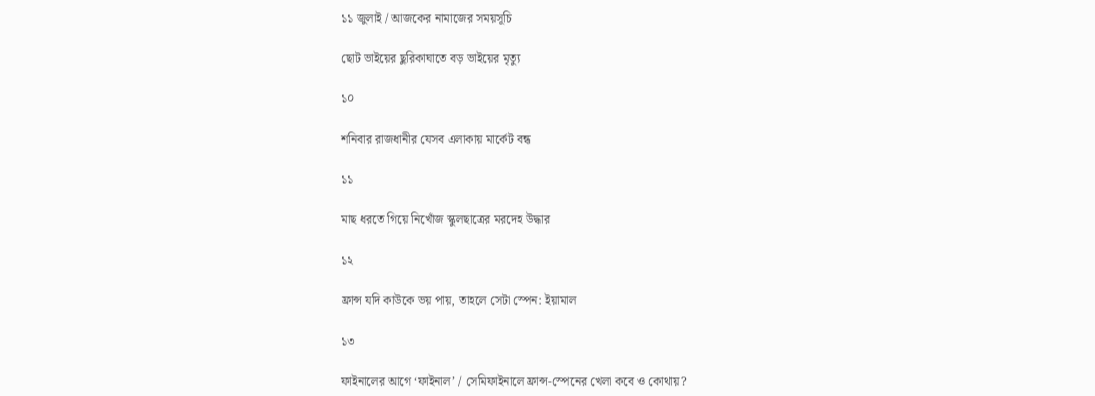১১ জুলাই / আজকের নামাজের সময়সূচি

ছোট ভাইয়ের ছুরিকাঘাতে বড় ভাইয়ের মৃত্যু

১০

শনিবার রাজধানীর যেসব এলাকায় মার্কেট বন্ধ

১১

মাছ ধরতে গিয়ে নিখোঁজ স্কুলছাত্রের মরদেহ উদ্ধার

১২

ফ্রান্স যদি কাউকে ভয় পায়, তাহলে সেটা স্পেন: ইয়ামাল

১৩

ফাইনালের আগে ‘ফাইনাল’ / সেমিফাইনালে ফ্রান্স-স্পেনের খেলা কবে ও কোথায়?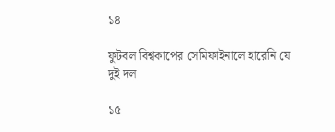১৪

ফুটবল বিশ্বকাপের সেমিফাইনালে হারেনি যে দুই দল

১৫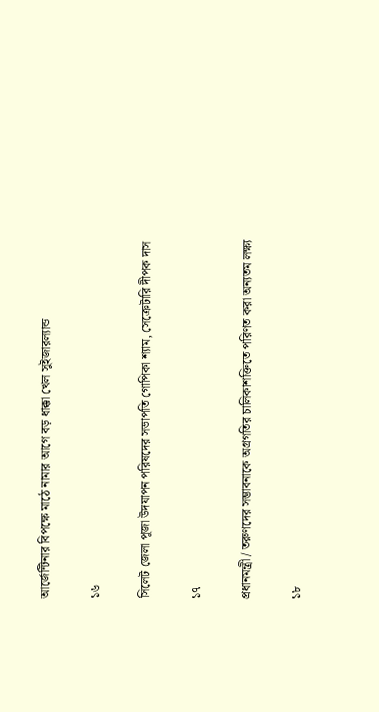আর্জেন্টিনার বিপক্ষে মাঠে নামার আগে বড় ধাক্কা খেল সুইজারল্যান্ড

১৬

সিলেট জেলা পূজা উদযাপন পরিষদের সভাপতি গোপিকা শ্যাম, সেক্রেটারি দীপক দাস

১৭

প্রধানমন্ত্রী / তরুণদের সম্ভাবনাকে অগ্রগতির চালিকাশক্তিতে পরিণত করা অন্যতম লক্ষ্য

১৮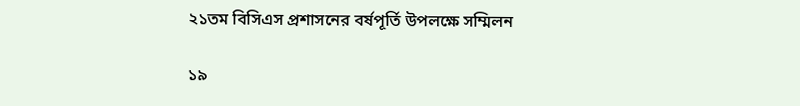২১তম বিসিএস প্রশাসনের বর্ষপূর্তি উপলক্ষে সম্মিলন

১৯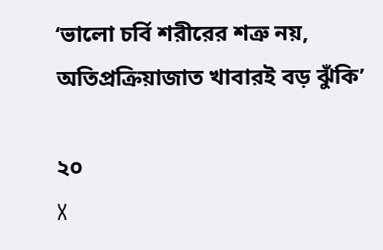‘ভালো চর্বি শরীরের শত্রু নয়, অতিপ্রক্রিয়াজাত খাবারই বড় ঝুঁকি’

২০
X